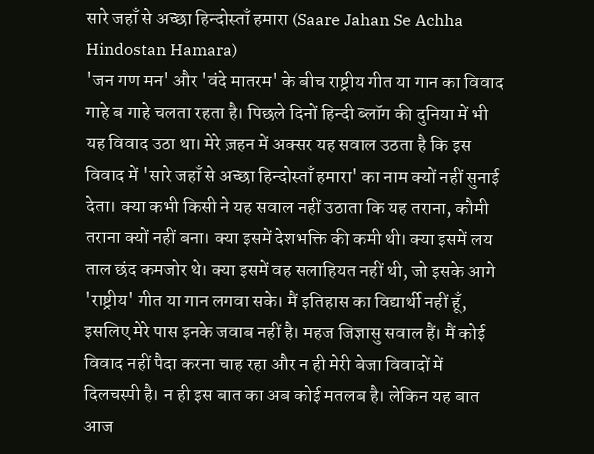सारे जहाँ से अच्छा हिन्दोस्ताँ हमारा (Saare Jahan Se Achha Hindostan Hamara)
'जन गण मन' और 'वंदे मातरम' के बीच राष्ट्रीय गीत या गान का विवाद गाहे ब गाहे चलता रहता है। पिछले दिनों हिन्दी ब्लॉग की दुनिया में भी यह विवाद उठा था। मेरे ज़हन में अक्सर यह सवाल उठता है कि इस विवाद में 'सारे जहाँ से अच्छा हिन्दोस्ताँ हमारा' का नाम क्यों नहीं सुनाई देता। क्या कभी किसी ने यह सवाल नहीं उठाता कि यह तराना, कौमी तराना क्यों नहीं बना। क्या इसमें देशभक्ति की कमी थी। क्या इसमें लय ताल छंद कमजोर थे। क्या इसमें वह सलाहियत नहीं थी, जो इसके आगे 'राष्ट्रीय' गीत या गान लगवा सके। मैं इतिहास का विद्यार्थी नहीं हूँ, इसलिए मेरे पास इनके जवाब नहीं है। महज जिज्ञासु सवाल हैं। मैं कोई विवाद नहीं पैदा करना चाह रहा और न ही मेरी बेजा विवादों में दिलचस्पी है। न ही इस बात का अब कोई मतलब है। लेकिन यह बात आज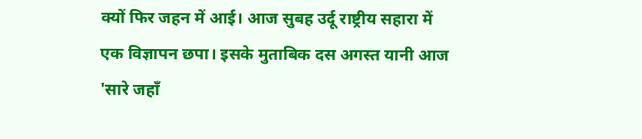क्यों फिर जहन में आई। आज सुबह उर्दू राष्ट्रीय सहारा में एक विज्ञापन छपा। इसके मुताबिक दस अगस्त यानी आज 'सारे जहाँ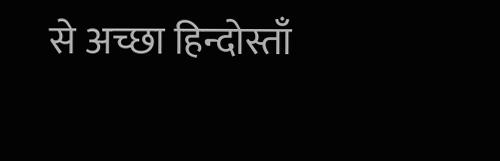से अच्छा हिन्दोस्ताँ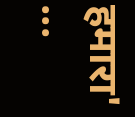हमारा' ...